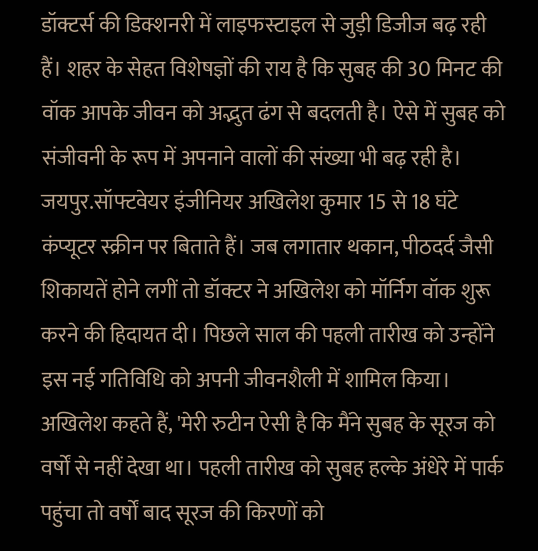डॉक्टर्स की डिक्शनरी में लाइफस्टाइल से जुड़ी डिजीज बढ़ रही हैं। शहर के सेहत विशेषज्ञों की राय है कि सुबह की 30 मिनट की वॉक आपके जीवन को अद्भुत ढंग से बदलती है। ऐसे में सुबह को संजीवनी के रूप में अपनाने वालों की संख्या भी बढ़ रही है।
जयपुर.सॉफ्टवेयर इंजीनियर अखिलेश कुमार 15 से 18 घंटे कंप्यूटर स्क्रीन पर बिताते हैं। जब लगातार थकान, पीठदर्द जैसी शिकायतें होने लगीं तो डॉक्टर ने अखिलेश को मॉर्निग वॉक शुरू करने की हिदायत दी। पिछले साल की पहली तारीख को उन्होंने इस नई गतिविधि को अपनी जीवनशैली में शामिल किया।
अखिलेश कहते हैं, 'मेरी रुटीन ऐसी है कि मैंने सुबह के सूरज को वर्षों से नहीं देखा था। पहली तारीख को सुबह हल्के अंधेरे में पार्क पहुंचा तो वर्षों बाद सूरज की किरणों को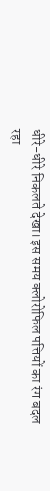धीरे-धीरे निकलते देखा। इस समय क्लोरोफिल पत्तियों का रंग बदल रहा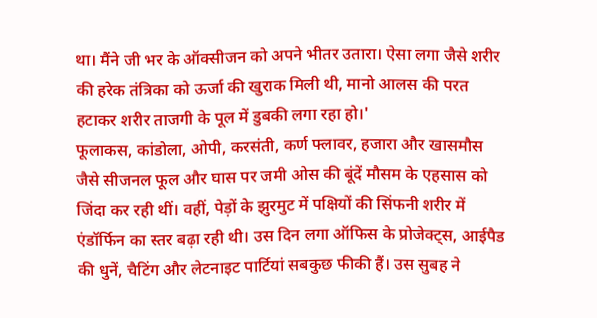था। मैंने जी भर के ऑक्सीजन को अपने भीतर उतारा। ऐसा लगा जैसे शरीर की हरेक तंत्रिका को ऊर्जा की खुराक मिली थी, मानो आलस की परत हटाकर शरीर ताजगी के पूल में डुबकी लगा रहा हो।'
फूलाकस, कांडोला, ओपी, करसंती, कर्ण फ्लावर, हजारा और खासमौस जैसे सीजनल फूल और घास पर जमी ओस की बूंदें मौसम के एहसास को जिंदा कर रही थीं। वहीं, पेड़ों के झुरमुट में पक्षियों की सिंफनी शरीर में एंडॉर्फिन का स्तर बढ़ा रही थी। उस दिन लगा ऑफिस के प्रोजेक्ट्स, आईपैड की धुनें, चैटिंग और लेटनाइट पार्टियां सबकुछ फीकी हैं। उस सुबह ने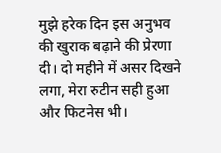मुझे हरेक दिन इस अनुभव की खुराक बढ़ाने की प्रेरणा दी। दो महीने में असर दिखने लगा, मेरा रुटीन सही हुआ और फिटनेस भी।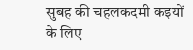सुबह की चहलकदमी कइयों के लिए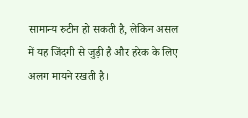सामान्य रुटीन हो सकती है, लेकिन असल में यह जिंदगी से जुड़ी है और हरेक के लिए अलग मायने रखती है।